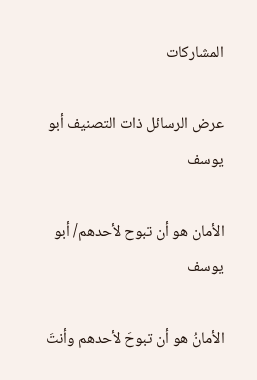المشاركات

عرض الرسائل ذات التصنيف أبو يوسف

الأمان هو أن تبوح لأحدهم/ أبو يوسف

الأمانُ هو أن تبوحَ لأحدهم وأنتَ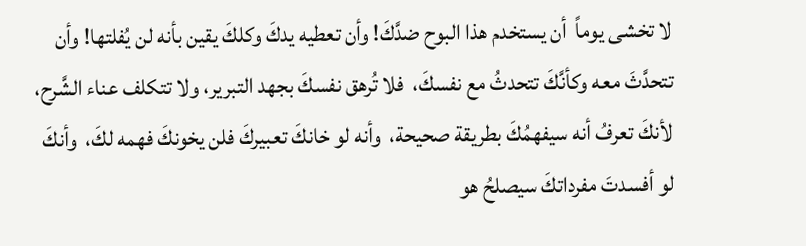لا تخشى يوماً  أن يستخدم هذا البوح ضدَّكَ! وأن تعطيه يدكَ وكلكَ يقين بأنه لن يُفلتها! وأن تتحدَّثَ معه وكأنَّكَ تتحدثُ مع نفسكَ،  فلا تُرهق نفسكَ بجهد التبرير، ولا تتكلف عناء الشَّرح،  لأنكَ تعرفُ أنه سيفهمُكَ بطريقة صحيحة،  وأنه لو خانكَ تعبيركَ فلن يخونكَ فهمه لكَ،  وأنكَ لو أفسدتَ مفرداتكَ سيصلحُ هو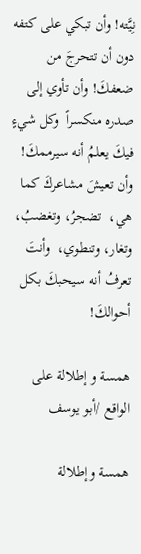نِيَّته! وأن تبكي على كتفه دون أن تتحرجَ من ضعفكَ! وأن تأوي إلى صدره منكسراً  وكل شيءٍ فيكَ يعلمُ أنه سيرممكَ! وأن تعيشَ مشاعركَ كما هي،  تضجرُ، وتغضبُ، وتغار، وتنطوي،  وأنتَ تعرفُ أنه سيحبكَ بكل أحوالكَ!

همسة و إطلالة على الواقع /أبو يوسف

همسة وإطلالة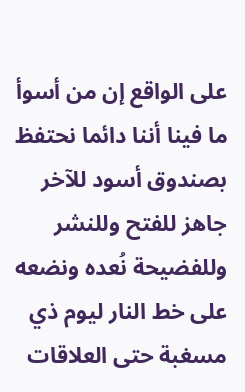على الواقع إن من أسوأ ما فينا أننا دائما نحتفظ بصندوق أسود للآخر جاهز للفتح وللنشر وللفضيحة نُعده ونضعه على خط النار ليوم ذي مسغبة حتى العلاقات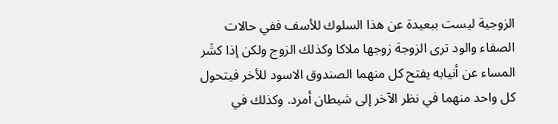الزوجية ليست ببعيدة عن هذا السلوك للأسف ففي حالات الصفاء والود ترى الزوجة زوجها ملاكا وكذلك الزوج ولكن إذا كشَر المساء عن أنيابه يفتح كل منهما الصندوق الاسود للأخر فيتحول كل واحد منهما في نظر الآخر إلى شيطان أمرد. وكذلك في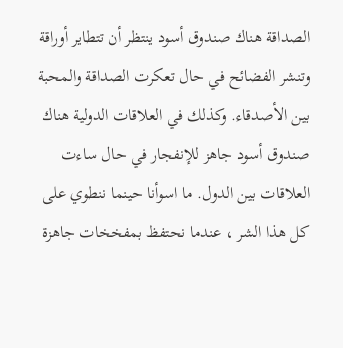الصداقة هناك صندوق أسود ينتظر أن تتطاير أوراقة وتنشر الفضائح في حال تعكرت الصداقة والمحبة بين الأصدقاء. وكذلك في العلاقات الدولية هناك صندوق أسود جاهز للإنفجار في حال ساءت العلاقات بين الدول. ما اسوأنا حينما ننطوي على كل هذا الشر ، عندما نحتفظ بمفخخات جاهزة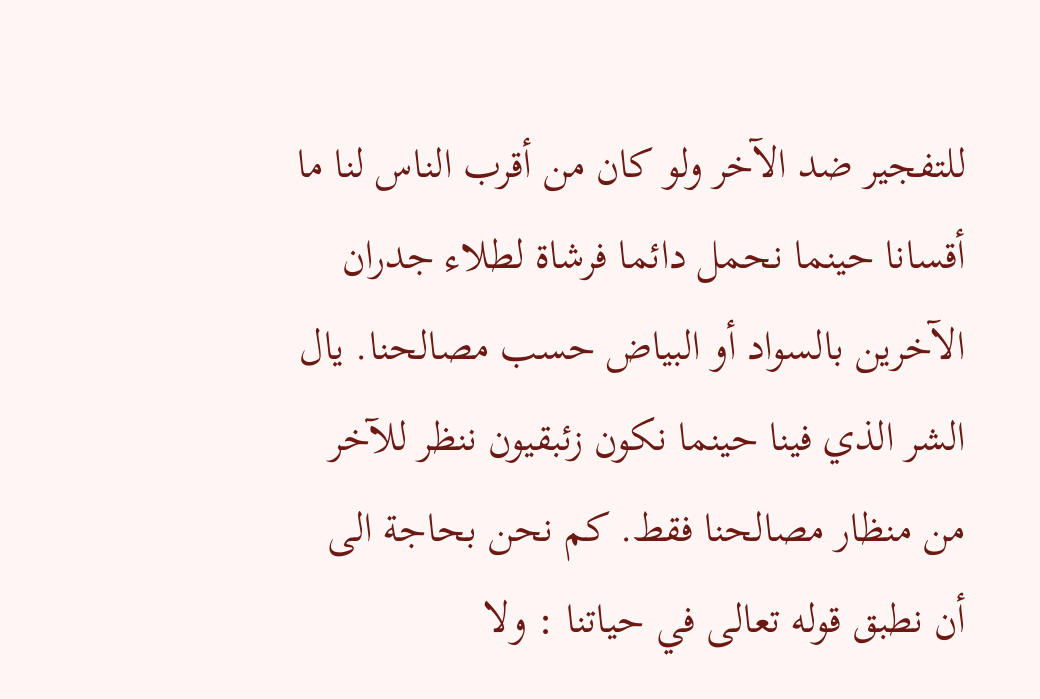للتفجير ضد الآخر ولو كان من أقرب الناس لنا ما أقسانا حينما نحمل دائما فرشاة لطلاء جدران الآخرين بالسواد أو البياض حسب مصالحنا. يال الشر الذي فينا حينما نكون زئبقيون ننظر للآخر من منظار مصالحنا فقط. كم نحن بحاجة الى أن نطبق قوله تعالى في حياتنا : ولا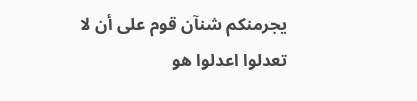يجرمنكم شنآن قوم على أن لا تعدلوا اعدلوا هو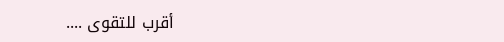أقرب للتقوى ....